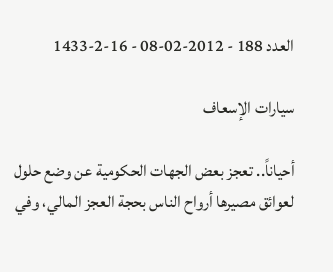العدد 188 - 2012-02-08 - 16-2-1433

سيارات الإسعاف

أحياناً.. تعجز بعض الجهات الحكومية عن وضع حلول لعوائق مصيرها أرواح الناس بحجة العجز المالي، وفي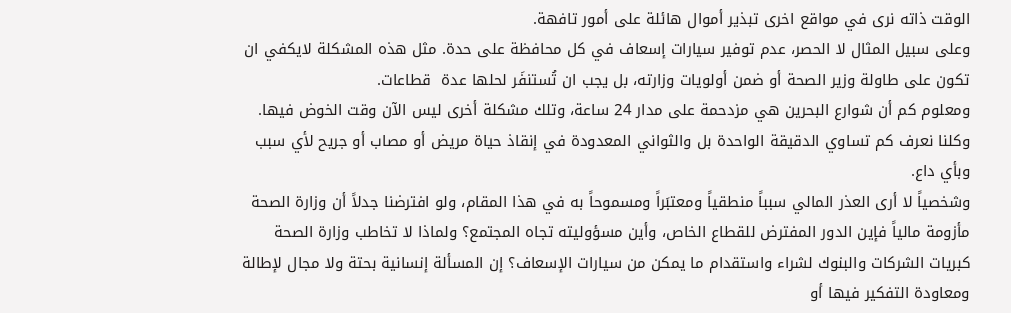الوقت ذاته نرى في مواقع اخرى تبذير أموال هائلة على أمور تافهة.
وعلى سبيل المثال لا الحصر، عدم توفير سيارات إسعاف في كل محافظة على حدة. مثل هذه المشكلة لايكفي ان تكون على طاولة وزير الصحة أو ضمن أولويات وزارته، بل يجب ان تُستنفَر لحلها عدة  قطاعات.
ومعلوم كم أن شوارع البحرين هي مزدحمة على مدار 24 ساعة، وتلك مشكلة أخرى ليس الآن وقت الخوض فيها. وكلنا نعرف كم تساوي الدقيقة الواحدة بل والثواني المعدودة في إنقاذ حياة مريض أو مصاب أو جريح لأي سبب وبأي داع.
وشخصياً لا أرى العذر المالي سبباً منطقياً ومعتبَراً ومسموحاً به في هذا المقام، ولو افترضنا جدلاً أن وزارة الصحة مأزومة مالياً فإين الدور المفترض للقطاع الخاص، وأين مسؤوليته تجاه المجتمع؟ ولماذا لا تخاطب وزارة الصحة كبريات الشركات والبنوك لشراء واستقدام ما يمكن من سيارات الإسعاف؟ إن المسألة إنسانية بحتة ولا مجال لإطالة ومعاودة التفكير فيها أو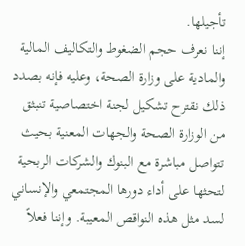تأجيلها.
إننا نعرف حجم الضغوط والتكاليف المالية والمادية على وزارة الصحة، وعليه فإنه بصدد ذلك نقترح تشكيل لجنة اختصاصية تنبثق من الوزارة الصحة والجهات المعنية بحيث تتواصل مباشرة مع البنوك والشركات الربحية لتحثها على أداء دورها المجتمعي والإنساني لسد مثل هذه النواقص المعيبة. وإننا فعلاً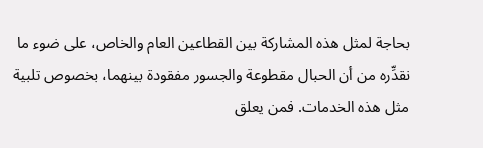بحاجة لمثل هذه المشاركة بين القطاعين العام والخاص، على ضوء ما نقدِّره من أن الحبال مقطوعة والجسور مفقودة بينهما، بخصوص تلبية مثل هذه الخدمات. فمن يعلق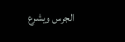الجرس ويشرع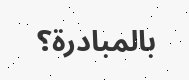بالمبادرة؟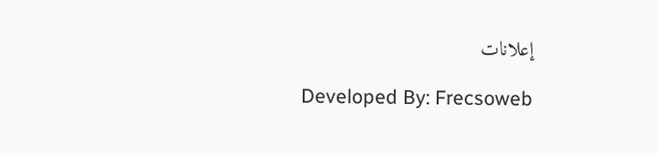إعلانات

Developed By: Frecsoweb